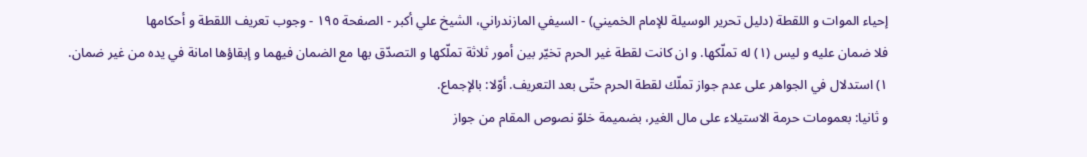إحياء الموات و اللقطة (دليل تحرير الوسيلة للإمام الخميني) - السيفي المازندراني، الشيخ علي أكبر - الصفحة ١٩٥ - وجوب تعريف اللقطة و أحكامها
فلا ضمان عليه و ليس (١) له تملّكها. و ان كانت لقطة غير الحرم تخيّر بين أمور ثلاثة تملّكها و التصدّق بها مع الضمان فيهما و إبقاؤها امانة في يده من غير ضمان.
١) استدلال في الجواهر على عدم جواز تملّك لقطة الحرم حتّى بعد التعريف. أوّلا: بالإجماع.
و ثانيا: بعمومات حرمة الاستيلاء على مال الغير، بضميمة خلوّ نصوص المقام من جواز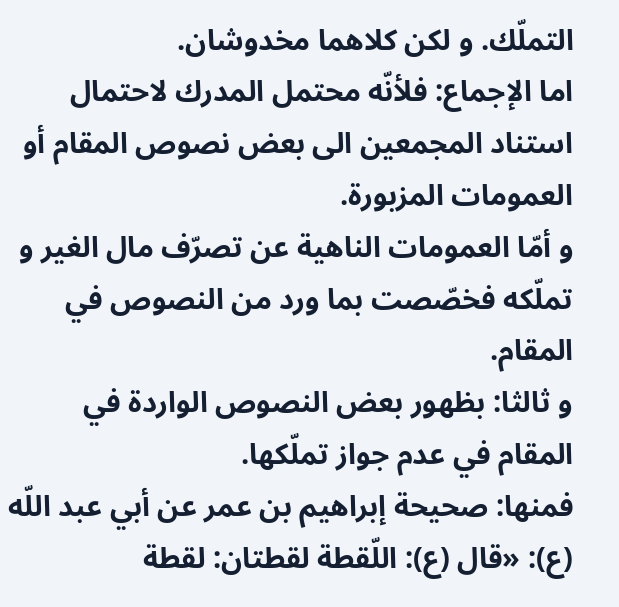التملّك. و لكن كلاهما مخدوشان.
اما الإجماع: فلأنّه محتمل المدرك لاحتمال استناد المجمعين الى بعض نصوص المقام أو العمومات المزبورة.
و أمّا العمومات الناهية عن تصرّف مال الغير و تملّكه فخصّصت بما ورد من النصوص في المقام.
و ثالثا: بظهور بعض النصوص الواردة في المقام في عدم جواز تملّكها.
فمنها: صحيحة إبراهيم بن عمر عن أبي عبد اللّه (ع): «قال (ع): اللّقطة لقطتان: لقطة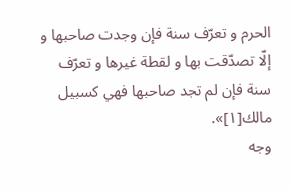الحرم و تعرّف سنة فإن وجدت صاحبها و إلّا تصدّقت بها و لقطة غيرها و تعرّف سنة فإن لم تجد صاحبها فهي كسبيل مالك[١]».
وجه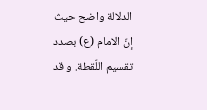الدلالة واضح حيث إنّ الامام (ع) بصدد تقسيم اللّقطة. و قد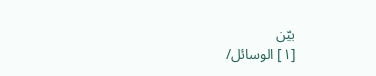بيّن
[١] الوسائل/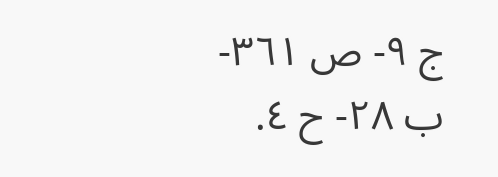ج ٩- ص ٣٦١- ب ٢٨- ح ٤.